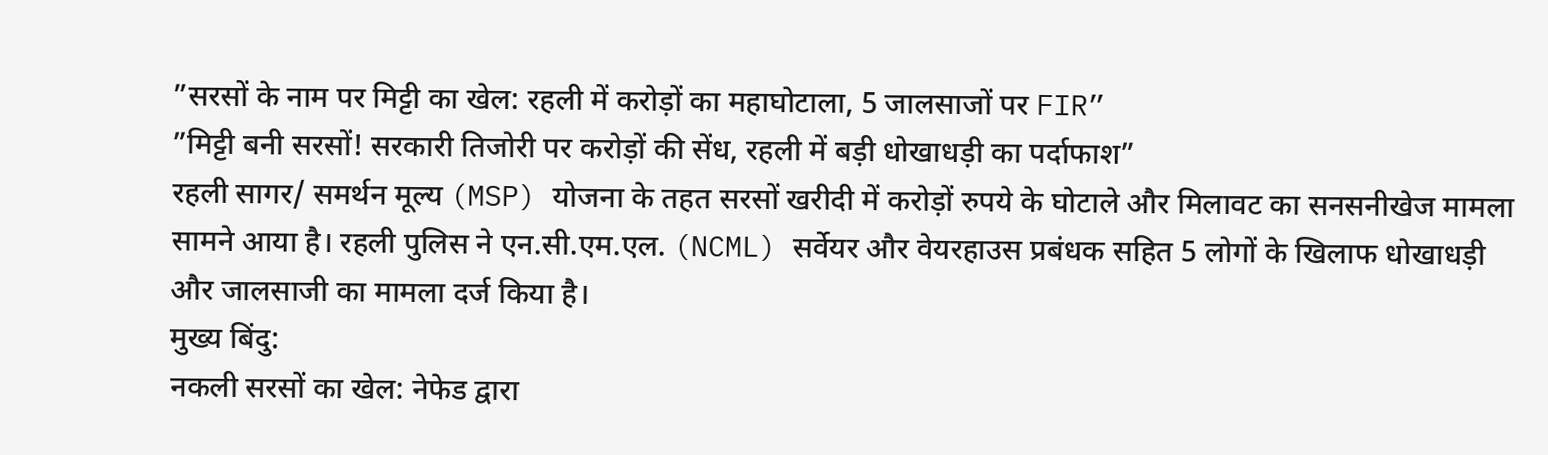”सरसों के नाम पर मिट्टी का खेल: रहली में करोड़ों का महाघोटाला, 5 जालसाजों पर FIR”
”मिट्टी बनी सरसों! सरकारी तिजोरी पर करोड़ों की सेंध, रहली में बड़ी धोखाधड़ी का पर्दाफाश”
रहली सागर/ समर्थन मूल्य (MSP) योजना के तहत सरसों खरीदी में करोड़ों रुपये के घोटाले और मिलावट का सनसनीखेज मामला सामने आया है। रहली पुलिस ने एन.सी.एम.एल. (NCML) सर्वेयर और वेयरहाउस प्रबंधक सहित 5 लोगों के खिलाफ धोखाधड़ी और जालसाजी का मामला दर्ज किया है।
मुख्य बिंदु:
नकली सरसों का खेल: नेफेड द्वारा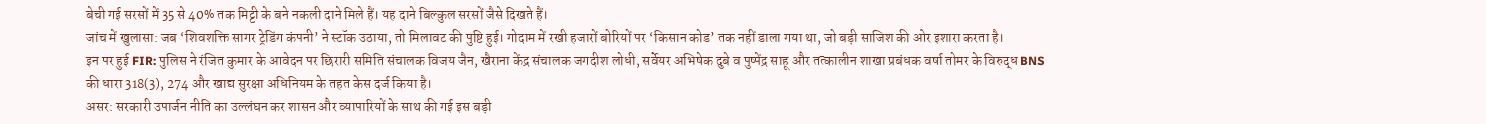बेची गई सरसों में 35 से 40% तक मिट्टी के बने नकली दाने मिले हैं। यह दाने बिल्कुल सरसों जैसे दिखते हैं।
जांच में खुलासा: जब ‘शिवशक्ति सागर ट्रेडिंग कंपनी’ ने स्टॉक उठाया, तो मिलावट की पुष्टि हुई। गोदाम में रखी हजारों बोरियों पर ‘किसान कोड’ तक नहीं डाला गया था, जो बड़ी साजिश की ओर इशारा करता है।
इन पर हुई FIR: पुलिस ने रंजित कुमार के आवेदन पर छिरारी समिति संचालक विजय जैन, खैराना केंद्र संचालक जगदीश लोधी, सर्वेयर अभिषेक दुबे व पुष्पेंद्र साहू और तत्कालीन शाखा प्रबंधक वर्षा तोमर के विरुद्ध BNS की धारा 318(3), 274 और खाद्य सुरक्षा अधिनियम के तहत केस दर्ज किया है।
असर: सरकारी उपार्जन नीति का उल्लंघन कर शासन और व्यापारियों के साथ की गई इस बड़ी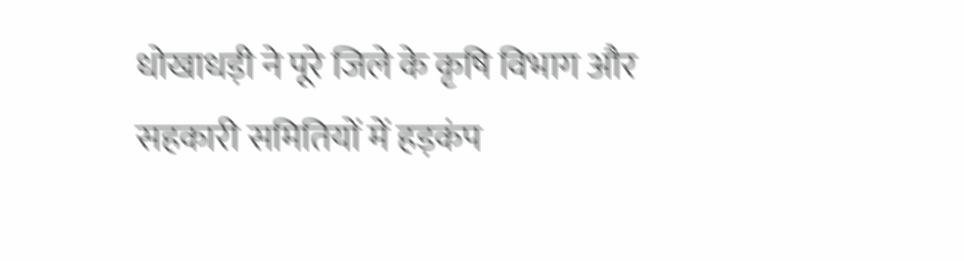धोखाधड़ी ने पूरे जिले के कृषि विभाग और सहकारी समितियों में हड़कंप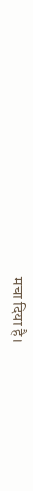मचा दिया है।